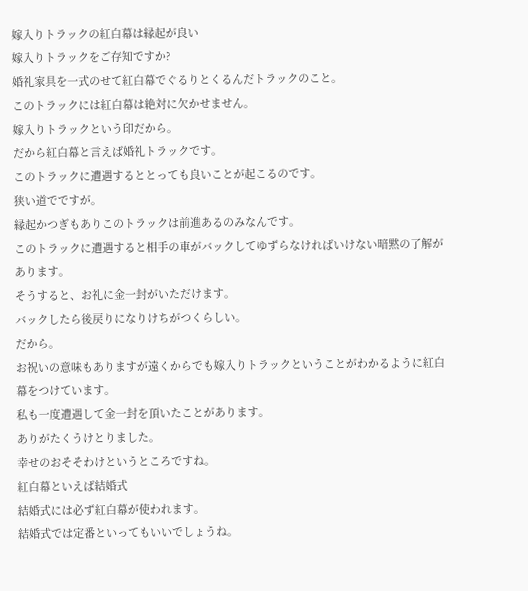嫁入りトラックの紅白幕は縁起が良い
嫁入りトラックをご存知ですか?
婚礼家具を一式のせて紅白幕でぐるりとくるんだトラックのこと。
このトラックには紅白幕は絶対に欠かせません。
嫁入りトラックという印だから。
だから紅白幕と言えば婚礼トラックです。
このトラックに遭遇するととっても良いことが起こるのです。
狭い道でですが。
縁起かつぎもありこのトラックは前進あるのみなんです。
このトラックに遭遇すると相手の車がバックしてゆずらなければいけない暗黙の了解があります。
そうすると、お礼に金一封がいただけます。
バックしたら後戻りになりけちがつくらしい。
だから。
お祝いの意味もありますが遠くからでも嫁入りトラックということがわかるように紅白幕をつけています。
私も一度遭遇して金一封を頂いたことがあります。
ありがたくうけとりました。
幸せのおそそわけというところですね。
紅白幕といえば結婚式
結婚式には必ず紅白幕が使われます。
結婚式では定番といってもいいでしょうね。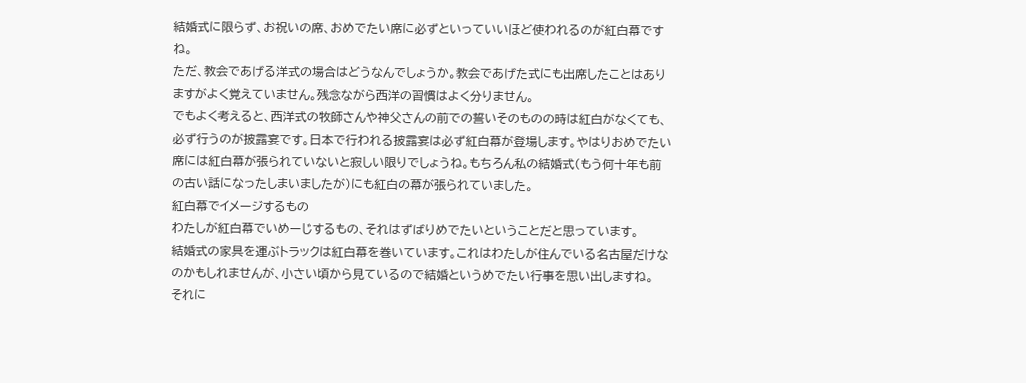結婚式に限らず、お祝いの席、おめでたい席に必ずといっていいほど使われるのが紅白幕ですね。
ただ、教会であげる洋式の場合はどうなんでしょうか。教会であげた式にも出席したことはありますがよく覚えていません。残念ながら西洋の習慣はよく分りません。
でもよく考えると、西洋式の牧師さんや神父さんの前での誓いそのものの時は紅白がなくても、必ず行うのが披露宴です。日本で行われる披露宴は必ず紅白幕が登場します。やはりおめでたい席には紅白幕が張られていないと寂しい限りでしょうね。もちろん私の結婚式(もう何十年も前の古い話になったしまいましたが)にも紅白の幕が張られていました。
紅白幕でイメージするもの
わたしが紅白幕でいめーじするもの、それはずばりめでたいということだと思っています。
結婚式の家具を運ぶトラックは紅白幕を巻いています。これはわたしが住んでいる名古屋だけなのかもしれませんが、小さい頃から見ているので結婚というめでたい行事を思い出しますね。
それに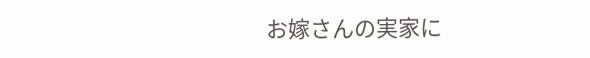お嫁さんの実家に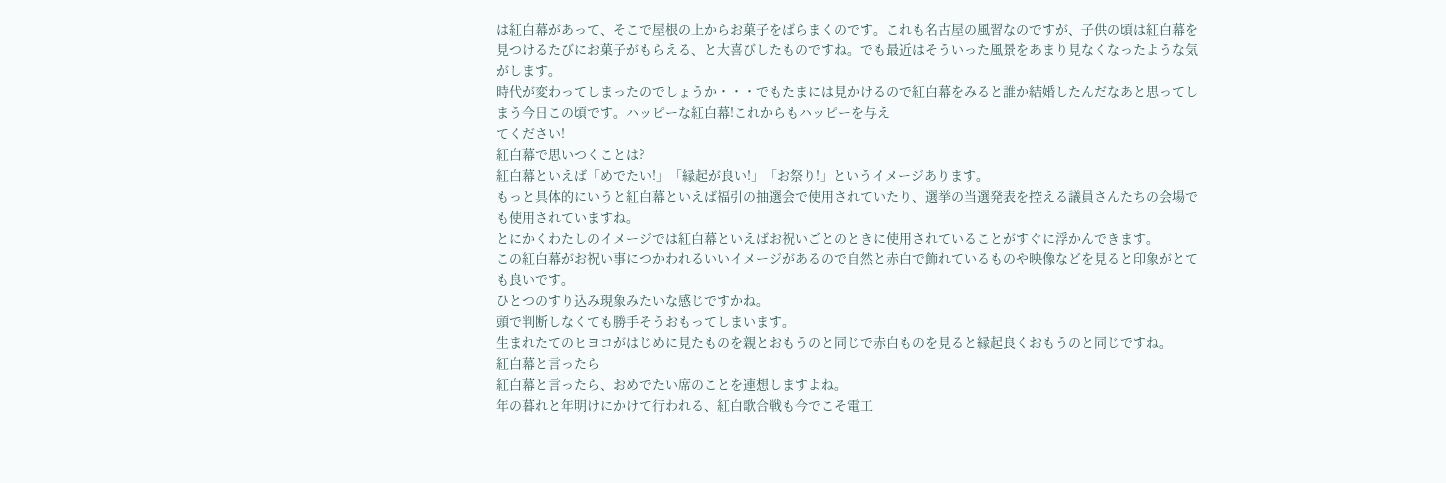は紅白幕があって、そこで屋根の上からお菓子をばらまくのです。これも名古屋の風習なのですが、子供の頃は紅白幕を見つけるたびにお菓子がもらえる、と大喜びしたものですね。でも最近はそういった風景をあまり見なくなったような気がします。
時代が変わってしまったのでしょうか・・・でもたまには見かけるので紅白幕をみると誰か結婚したんだなあと思ってしまう今日この頃です。ハッピーな紅白幕!これからもハッピーを与え
てください!
紅白幕で思いつくことは?
紅白幕といえば「めでたい!」「縁起が良い!」「お祭り!」というイメージあります。
もっと具体的にいうと紅白幕といえば福引の抽選会で使用されていたり、選挙の当選発表を控える議員さんたちの会場でも使用されていますね。
とにかくわたしのイメージでは紅白幕といえばお祝いごとのときに使用されていることがすぐに浮かんできます。
この紅白幕がお祝い事につかわれるいいイメージがあるので自然と赤白で飾れているものや映像などを見ると印象がとても良いです。
ひとつのすり込み現象みたいな感じですかね。
頭で判断しなくても勝手そうおもってしまいます。
生まれたてのヒヨコがはじめに見たものを親とおもうのと同じで赤白ものを見ると縁起良くおもうのと同じですね。
紅白幕と言ったら
紅白幕と言ったら、おめでたい席のことを連想しますよね。
年の暮れと年明けにかけて行われる、紅白歌合戦も今でこそ電工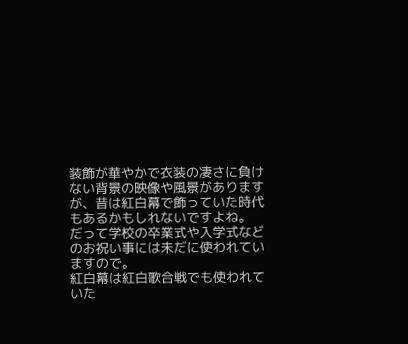装飾が華やかで衣装の凄さに負けない背景の映像や風景がありますが、昔は紅白幕で飾っていた時代もあるかもしれないですよね。
だって学校の卒業式や入学式などのお祝い事には未だに使われていますので。
紅白幕は紅白歌合戦でも使われていた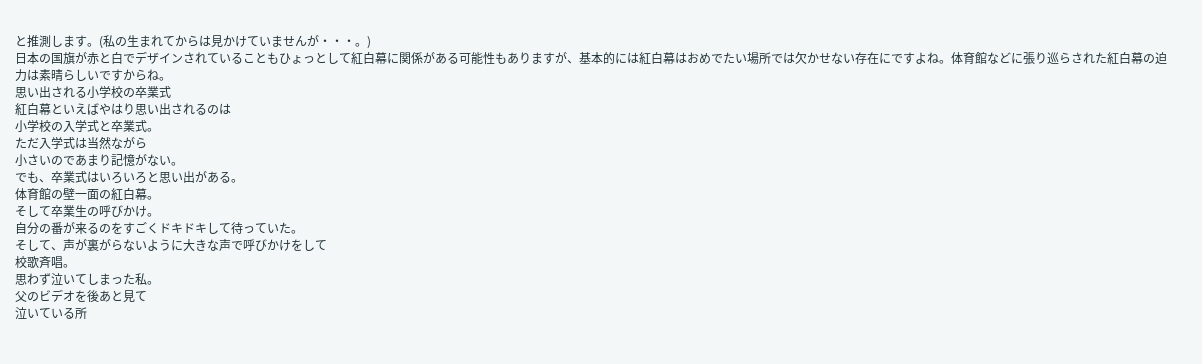と推測します。(私の生まれてからは見かけていませんが・・・。)
日本の国旗が赤と白でデザインされていることもひょっとして紅白幕に関係がある可能性もありますが、基本的には紅白幕はおめでたい場所では欠かせない存在にですよね。体育館などに張り巡らされた紅白幕の迫力は素晴らしいですからね。
思い出される小学校の卒業式
紅白幕といえばやはり思い出されるのは
小学校の入学式と卒業式。
ただ入学式は当然ながら
小さいのであまり記憶がない。
でも、卒業式はいろいろと思い出がある。
体育館の壁一面の紅白幕。
そして卒業生の呼びかけ。
自分の番が来るのをすごくドキドキして待っていた。
そして、声が裏がらないように大きな声で呼びかけをして
校歌斉唱。
思わず泣いてしまった私。
父のビデオを後あと見て
泣いている所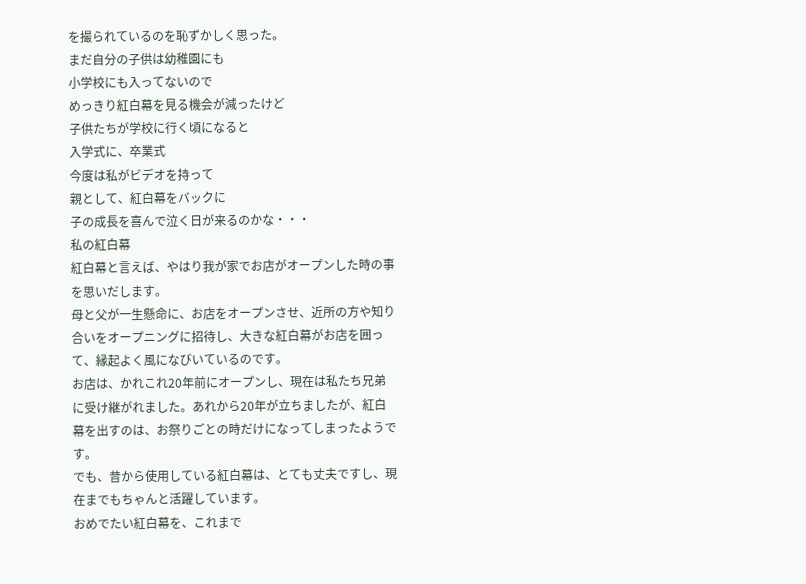を撮られているのを恥ずかしく思った。
まだ自分の子供は幼稚園にも
小学校にも入ってないので
めっきり紅白幕を見る機会が減ったけど
子供たちが学校に行く頃になると
入学式に、卒業式
今度は私がビデオを持って
親として、紅白幕をバックに
子の成長を喜んで泣く日が来るのかな・・・
私の紅白幕
紅白幕と言えば、やはり我が家でお店がオープンした時の事を思いだします。
母と父が一生懸命に、お店をオープンさせ、近所の方や知り合いをオープニングに招待し、大きな紅白幕がお店を囲って、縁起よく風になびいているのです。
お店は、かれこれ20年前にオープンし、現在は私たち兄弟に受け継がれました。あれから20年が立ちましたが、紅白幕を出すのは、お祭りごとの時だけになってしまったようです。
でも、昔から使用している紅白幕は、とても丈夫ですし、現在までもちゃんと活躍しています。
おめでたい紅白幕を、これまで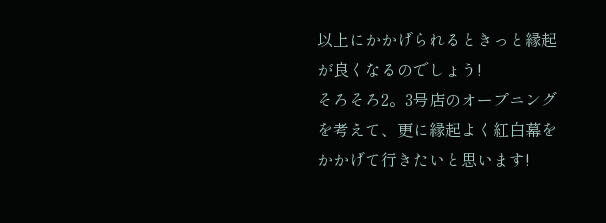以上にかかげられるときっと縁起が良くなるのでしょう!
そろそろ2。3号店のオープニングを考えて、更に縁起よく紅白幕をかかげて行きたいと思います!